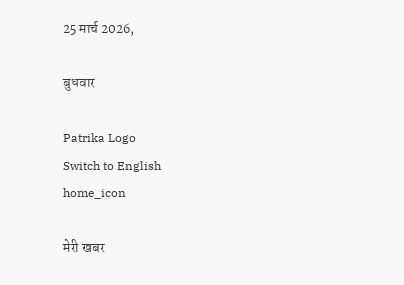25 मार्च 2026,

बुधवार

Patrika Logo
Switch to English
home_icon

मेरी खबर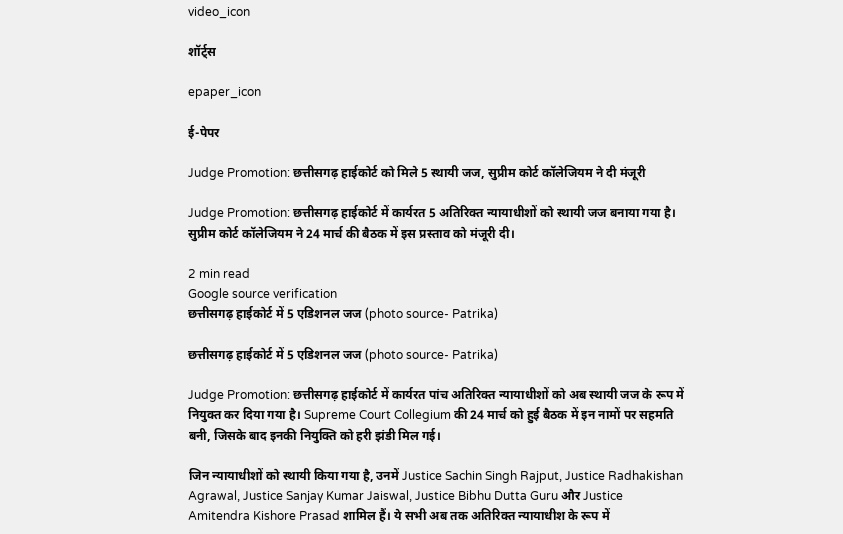video_icon

शॉर्ट्स

epaper_icon

ई-पेपर

Judge Promotion: छत्तीसगढ़ हाईकोर्ट को मिले 5 स्थायी जज, सुप्रीम कोर्ट कॉलेजियम ने दी मंजूरी

Judge Promotion: छत्तीसगढ़ हाईकोर्ट में कार्यरत 5 अतिरिक्त न्यायाधीशों को स्थायी जज बनाया गया है। सुप्रीम कोर्ट कॉलेजियम ने 24 मार्च की बैठक में इस प्रस्ताव को मंजूरी दी।

2 min read
Google source verification
छत्तीसगढ़ हाईकोर्ट में 5 एडिशनल जज (photo source- Patrika)

छत्तीसगढ़ हाईकोर्ट में 5 एडिशनल जज (photo source- Patrika)

Judge Promotion: छत्तीसगढ़ हाईकोर्ट में कार्यरत पांच अतिरिक्त न्यायाधीशों को अब स्थायी जज के रूप में नियुक्त कर दिया गया है। Supreme Court Collegium की 24 मार्च को हुई बैठक में इन नामों पर सहमति बनी, जिसके बाद इनकी नियुक्ति को हरी झंडी मिल गई।

जिन न्यायाधीशों को स्थायी किया गया है, उनमें Justice Sachin Singh Rajput, Justice Radhakishan Agrawal, Justice Sanjay Kumar Jaiswal, Justice Bibhu Dutta Guru और Justice Amitendra Kishore Prasad शामिल हैं। ये सभी अब तक अतिरिक्त न्यायाधीश के रूप में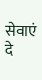सेवाएं दे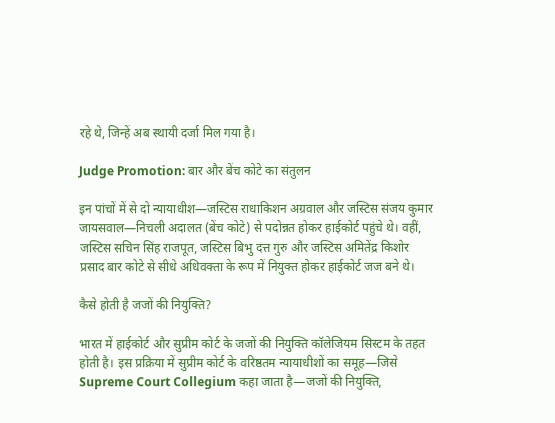रहे थे, जिन्हें अब स्थायी दर्जा मिल गया है।

Judge Promotion: बार और बेंच कोटे का संतुलन

इन पांचों में से दो न्यायाधीश—जस्टिस राधाकिशन अग्रवाल और जस्टिस संजय कुमार जायसवाल—निचली अदालत (बेंच कोटे) से पदोन्नत होकर हाईकोर्ट पहुंचे थे। वहीं, जस्टिस सचिन सिंह राजपूत, जस्टिस बिभु दत्त गुरु और जस्टिस अमितेंद्र किशोर प्रसाद बार कोटे से सीधे अधिवक्ता के रूप में नियुक्त होकर हाईकोर्ट जज बने थे।

कैसे होती है जजों की नियुक्ति?

भारत में हाईकोर्ट और सुप्रीम कोर्ट के जजों की नियुक्ति कॉलेजियम सिस्टम के तहत होती है। इस प्रक्रिया में सुप्रीम कोर्ट के वरिष्ठतम न्यायाधीशों का समूह—जिसे Supreme Court Collegium कहा जाता है—जजों की नियुक्ति,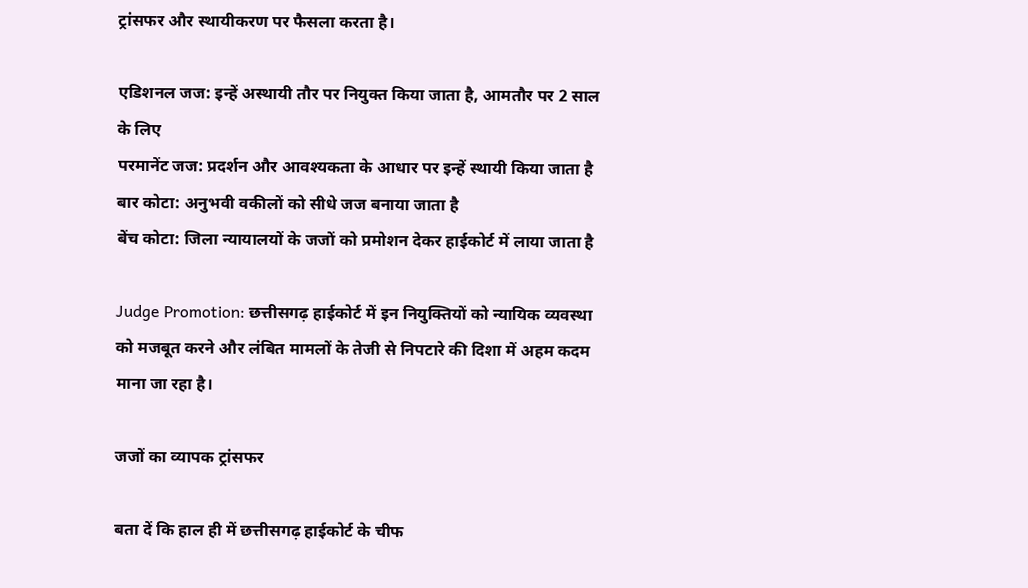ट्रांसफर और स्थायीकरण पर फैसला करता है।

एडिशनल जज: इन्हें अस्थायी तौर पर नियुक्त किया जाता है, आमतौर पर 2 साल के लिए
परमानेंट जज: प्रदर्शन और आवश्यकता के आधार पर इन्हें स्थायी किया जाता है
बार कोटा: अनुभवी वकीलों को सीधे जज बनाया जाता है
बेंच कोटा: जिला न्यायालयों के जजों को प्रमोशन देकर हाईकोर्ट में लाया जाता है

Judge Promotion: छत्तीसगढ़ हाईकोर्ट में इन नियुक्तियों को न्यायिक व्यवस्था को मजबूत करने और लंबित मामलों के तेजी से निपटारे की दिशा में अहम कदम माना जा रहा है।

जजों का व्यापक ट्रांसफर

बता दें कि हाल ही में छत्तीसगढ़ हाईकोर्ट के चीफ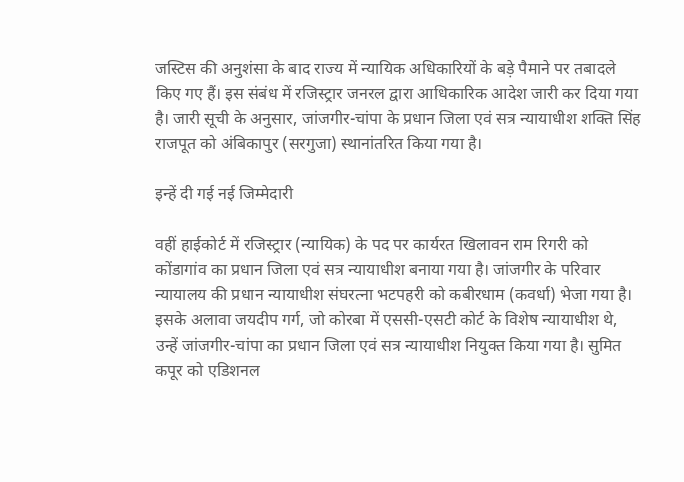जस्टिस की अनुशंसा के बाद राज्य में न्यायिक अधिकारियों के बड़े पैमाने पर तबादले किए गए हैं। इस संबंध में रजिस्ट्रार जनरल द्वारा आधिकारिक आदेश जारी कर दिया गया है। जारी सूची के अनुसार, जांजगीर-चांपा के प्रधान जिला एवं सत्र न्यायाधीश शक्ति सिंह राजपूत को अंबिकापुर (सरगुजा) स्थानांतरित किया गया है।

इन्हें दी गई नई जिम्मेदारी

वहीं हाईकोर्ट में रजिस्ट्रार (न्यायिक) के पद पर कार्यरत खिलावन राम रिगरी को कोंडागांव का प्रधान जिला एवं सत्र न्यायाधीश बनाया गया है। जांजगीर के परिवार न्यायालय की प्रधान न्यायाधीश संघरत्ना भटपहरी को कबीरधाम (कवर्धा) भेजा गया है। इसके अलावा जयदीप गर्ग, जो कोरबा में एससी-एसटी कोर्ट के विशेष न्यायाधीश थे, उन्हें जांजगीर-चांपा का प्रधान जिला एवं सत्र न्यायाधीश नियुक्त किया गया है। सुमित कपूर को एडिशनल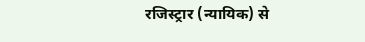रजिस्ट्रार (न्यायिक) से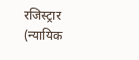रजिस्ट्रार (न्यायिक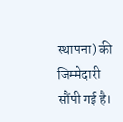स्थापना) की जिम्मेदारी सौंपी गई है।